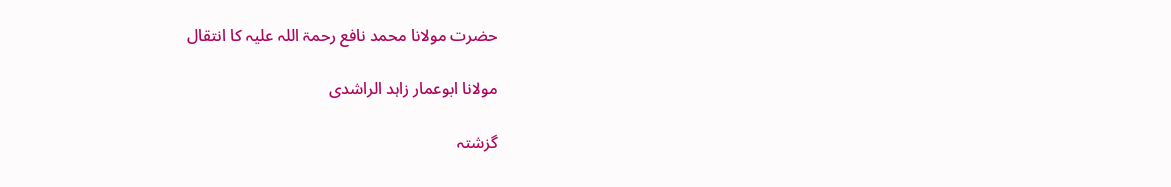حضرت مولانا محمد نافع رحمۃ اللہ علیہ کا انتقال

مولانا ابوعمار زاہد الراشدی

گزشتہ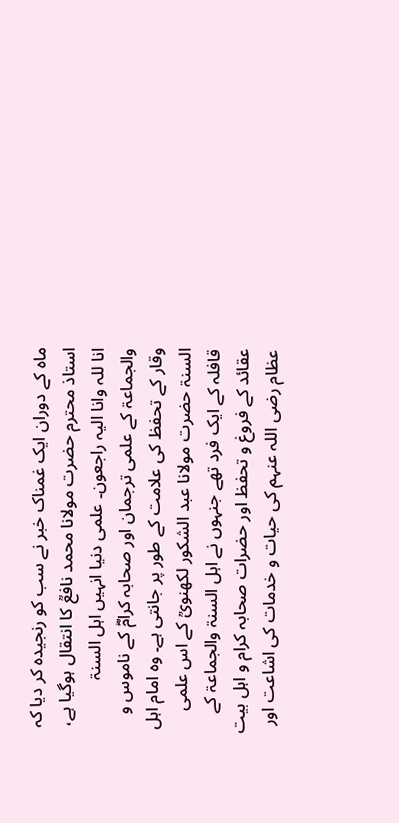ماہ کے دوران ایک غمناک خبر نے سب کو رنجیدہ کر دیا کہ استاذ محترم حضرت مولانا محمد نافعؒ کا انتقال ہوگیا ہے، انا للہ وانا الیہ راجعون۔ علمی دنیا انہیں اہل السنۃ والجماعۃ کے علمی ترجمان اور صحابہ کرامؓ کے ناموس و وقار کے تحفظ کی علامت کے طور پر جانتی ہے۔ وہ امام اہل السنۃ حضرت مولانا عبد الشکور لکھنویؒ کے اس علمی قافلہ کے ایک فرد تھے جنہوں نے اہل السنۃ والجماعۃ کے عقائد کے فروغ و تحفظ اور حضرات صحابہ کرام و اہل بیت عظام رضی اللہ عنہم کی حیات و خدمات کی اشاعت اور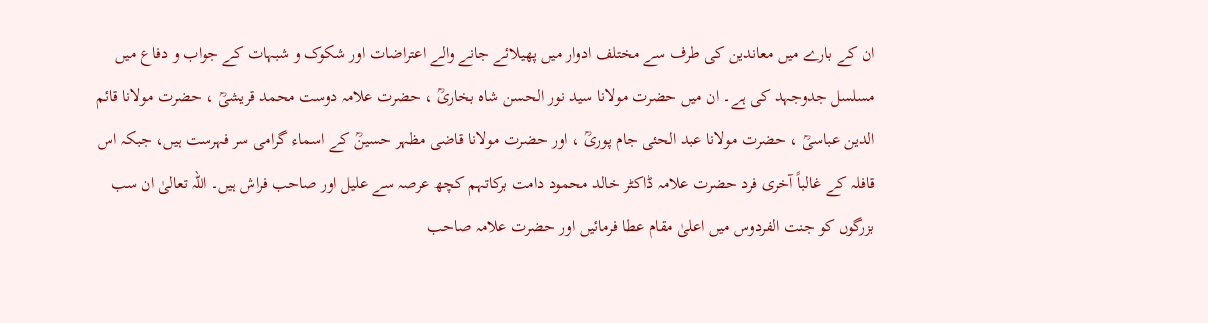ان کے بارے میں معاندین کی طرف سے مختلف ادوار میں پھیلائے جانے والے اعتراضات اور شکوک و شبہات کے جواب و دفاع میں مسلسل جدوجہد کی ہے۔ ان میں حضرت مولانا سید نور الحسن شاہ بخاریؒ ، حضرت علامہ دوست محمد قریشیؒ ، حضرت مولانا قائم الدین عباسیؒ ، حضرت مولانا عبد الحئی جام پوریؒ ، اور حضرت مولانا قاضی مظہر حسینؒ کے اسماء گرامی سر فہرست ہیں، جبکہ اس قافلہ کے غالباً آخری فرد حضرت علامہ ڈاکٹر خالد محمود دامت برکاتہم کچھ عرصہ سے علیل اور صاحب فراش ہیں۔ اللہ تعالیٰ ان سب بزرگوں کو جنت الفردوس میں اعلیٰ مقام عطا فرمائیں اور حضرت علامہ صاحب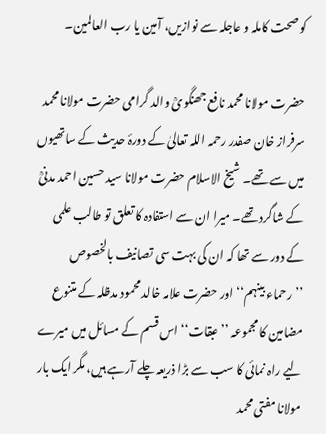کو صحت کاملہ و عاجلہ سے نوازیں، آمین یا رب العالمین۔

حضرت مولانا محمد نافع جھنگویؒ والد گرامی حضرت مولانا محمد سرفراز خان صفدر رحمہ اللہ تعالیٰ کے دورۂ حدیث کے ساتھیوں میں سے تھے۔ شیخ الاسلام حضرت مولانا سید حسین احمد مدنیؒ کے شاگرد تھے۔ میرا ان سے استفادہ کا تعلق تو طالب علمی کے دور سے تھا کہ ان کی بہت سی تصانیف بالخصوص ’’رحماء بینہم‘‘ اور حضرت علامہ خالد محمود مدظلہ کے متنوع مضامین کا مجموعہ ’’عبقات‘‘ اس قسم کے مسائل میں میرے لیے راہ نمائی کا سب سے بڑا ذریعہ چلے آرہے ہیں، مگر ایک بار مولانا مفتی محمد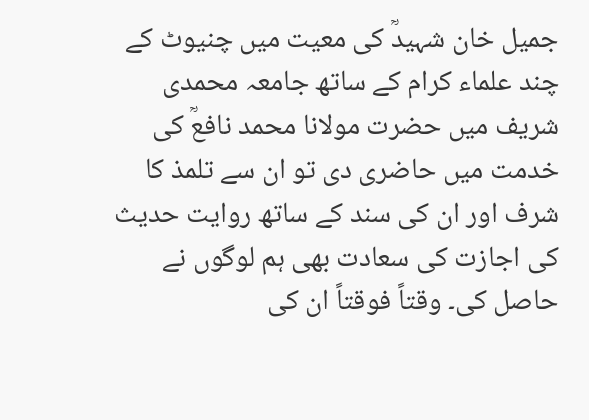جمیل خان شہیدؒ کی معیت میں چنیوٹ کے چند علماء کرام کے ساتھ جامعہ محمدی شریف میں حضرت مولانا محمد نافعؒ کی خدمت میں حاضری دی تو ان سے تلمذ کا شرف اور ان کی سند کے ساتھ روایت حدیث کی اجازت کی سعادت بھی ہم لوگوں نے حاصل کی۔ وقتاً فوقتاً ان کی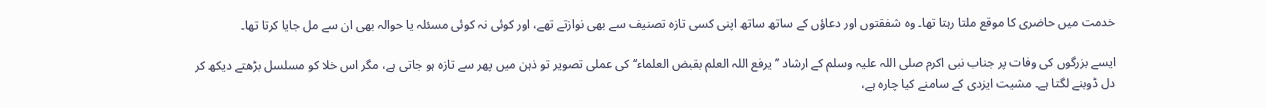خدمت میں حاضری کا موقع ملتا رہتا تھا۔ وہ شفقتوں اور دعاؤں کے ساتھ ساتھ اپنی کسی تازہ تصنیف سے بھی نوازتے تھے، اور کوئی نہ کوئی مسئلہ یا حوالہ بھی ان سے مل جایا کرتا تھا۔

ایسے بزرگوں کی وفات پر جناب نبی اکرم صلی اللہ علیہ وسلم کے ارشاد ’’یرفع اللہ العلم بقبض العلماء‘‘ کی عملی تصویر تو ذہن میں پھر سے تازہ ہو جاتی ہے، مگر اس خلا کو مسلسل بڑھتے دیکھ کر دل ڈوبنے لگتا ہے۔ مشیت ایزدی کے سامنے کیا چارہ ہے،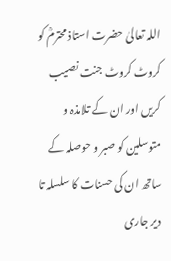اللہ تعالیٰ حضرت استاذ محترمؒ کو کروٹ کروٹ جنت نصیب کریں اور ان کے تلامذہ و متوسلین کو صبر و حوصلہ کے ساتھ ان کی حسنات کا سلسلہ تا دیر جاری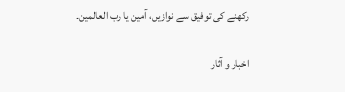رکھنے کی توفیق سے نوازیں، آمین یا رب العالمین۔

اخبار و آثار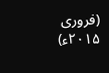(فروری ۲۰۱۵ء)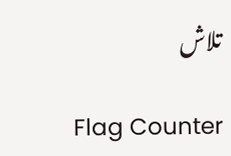تلاش

Flag Counter